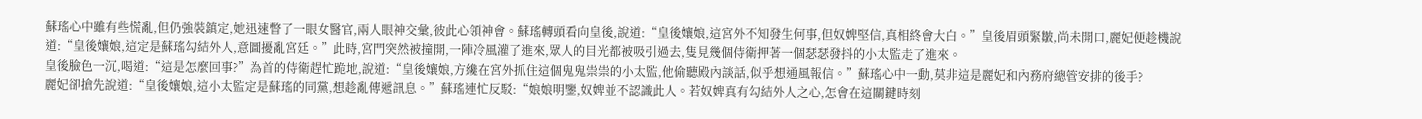蘇瑤心中雖有些慌亂,但仍強裝鎮定,她迅速瞥了一眼女醫官,兩人眼神交彙,彼此心領神會。蘇瑤轉頭看向皇後,說道:“皇後孃娘,這宮外不知發生何事,但奴婢堅信,真相終會大白。”皇後眉頭緊皺,尚未開口,麗妃便趁機說道:“皇後孃娘,這定是蘇瑤勾結外人,意圖擾亂宮廷。”此時,宮門突然被撞開,一陣冷風灌了進來,眾人的目光都被吸引過去,隻見幾個侍衛押著一個瑟瑟發抖的小太監走了進來。
皇後臉色一沉,喝道:“這是怎麼回事?”為首的侍衛趕忙跪地,說道:“皇後孃娘,方纔在宮外抓住這個鬼鬼祟祟的小太監,他偷聽殿內談話,似乎想通風報信。”蘇瑤心中一動,莫非這是麗妃和內務府總管安排的後手?
麗妃卻搶先說道:“皇後孃娘,這小太監定是蘇瑤的同黨,想趁亂傳遞訊息。”蘇瑤連忙反駁:“娘娘明鑒,奴婢並不認識此人。若奴婢真有勾結外人之心,怎會在這關鍵時刻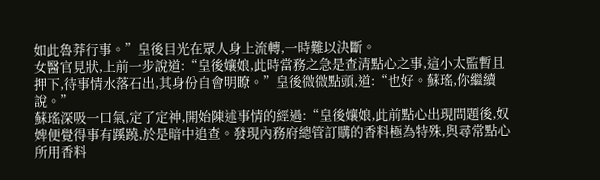如此魯莽行事。”皇後目光在眾人身上流轉,一時難以決斷。
女醫官見狀,上前一步說道:“皇後孃娘,此時當務之急是查清點心之事,這小太監暫且押下,待事情水落石出,其身份自會明瞭。”皇後微微點頭,道:“也好。蘇瑤,你繼續說。”
蘇瑤深吸一口氣,定了定神,開始陳述事情的經過:“皇後孃娘,此前點心出現問題後,奴婢便覺得事有蹊蹺,於是暗中追查。發現內務府總管訂購的香料極為特殊,與尋常點心所用香料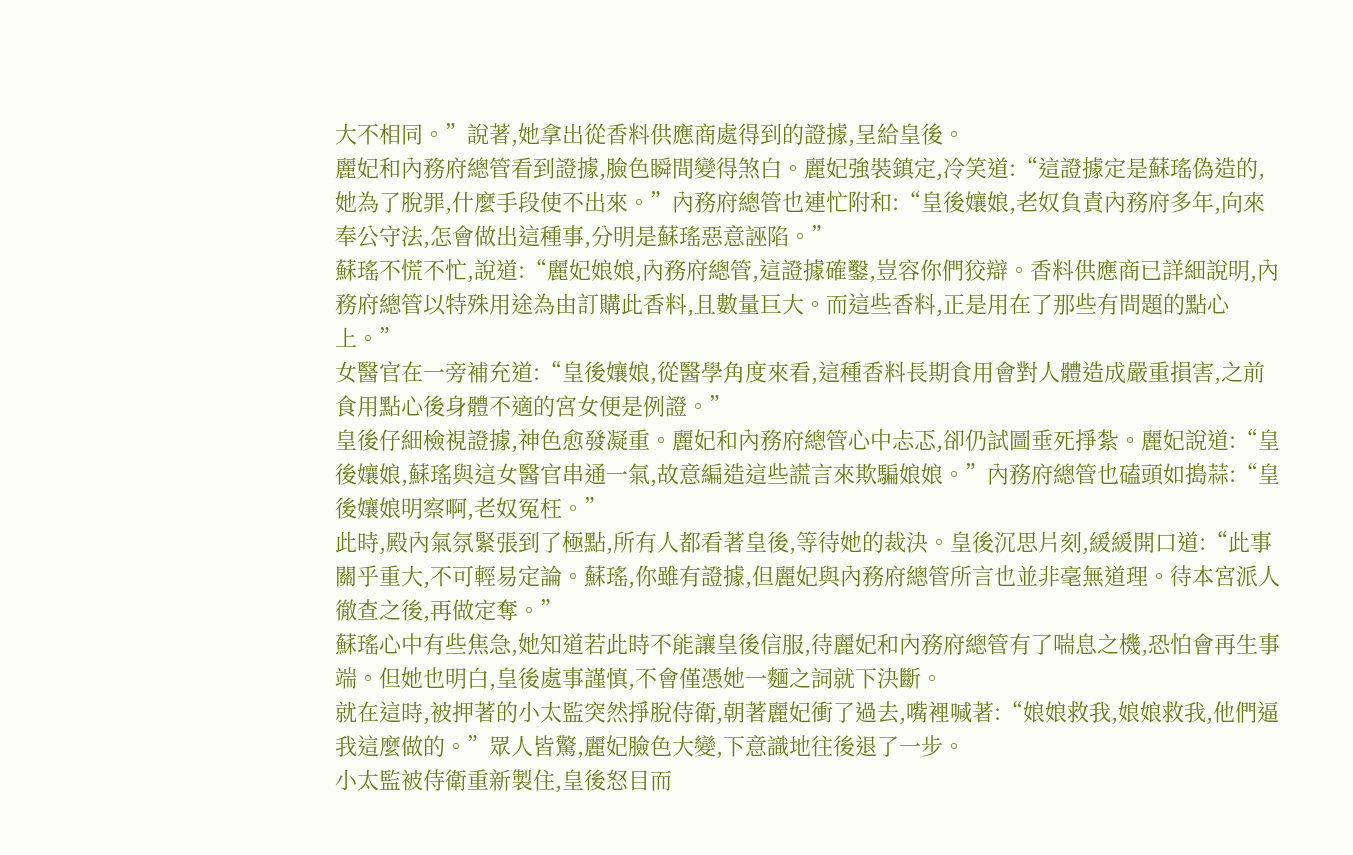大不相同。”說著,她拿出從香料供應商處得到的證據,呈給皇後。
麗妃和內務府總管看到證據,臉色瞬間變得煞白。麗妃強裝鎮定,冷笑道:“這證據定是蘇瑤偽造的,她為了脫罪,什麼手段使不出來。”內務府總管也連忙附和:“皇後孃娘,老奴負責內務府多年,向來奉公守法,怎會做出這種事,分明是蘇瑤惡意誣陷。”
蘇瑤不慌不忙,說道:“麗妃娘娘,內務府總管,這證據確鑿,豈容你們狡辯。香料供應商已詳細說明,內務府總管以特殊用途為由訂購此香料,且數量巨大。而這些香料,正是用在了那些有問題的點心上。”
女醫官在一旁補充道:“皇後孃娘,從醫學角度來看,這種香料長期食用會對人體造成嚴重損害,之前食用點心後身體不適的宮女便是例證。”
皇後仔細檢視證據,神色愈發凝重。麗妃和內務府總管心中忐忑,卻仍試圖垂死掙紮。麗妃說道:“皇後孃娘,蘇瑤與這女醫官串通一氣,故意編造這些謊言來欺騙娘娘。”內務府總管也磕頭如搗蒜:“皇後孃娘明察啊,老奴冤枉。”
此時,殿內氣氛緊張到了極點,所有人都看著皇後,等待她的裁決。皇後沉思片刻,緩緩開口道:“此事關乎重大,不可輕易定論。蘇瑤,你雖有證據,但麗妃與內務府總管所言也並非毫無道理。待本宮派人徹查之後,再做定奪。”
蘇瑤心中有些焦急,她知道若此時不能讓皇後信服,待麗妃和內務府總管有了喘息之機,恐怕會再生事端。但她也明白,皇後處事謹慎,不會僅憑她一麵之詞就下決斷。
就在這時,被押著的小太監突然掙脫侍衛,朝著麗妃衝了過去,嘴裡喊著:“娘娘救我,娘娘救我,他們逼我這麼做的。”眾人皆驚,麗妃臉色大變,下意識地往後退了一步。
小太監被侍衛重新製住,皇後怒目而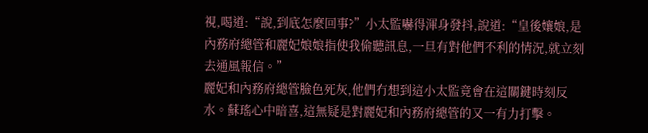視,喝道:“說,到底怎麼回事?”小太監嚇得渾身發抖,說道:“皇後孃娘,是內務府總管和麗妃娘娘指使我偷聽訊息,一旦有對他們不利的情況,就立刻去通風報信。”
麗妃和內務府總管臉色死灰,他們冇想到這小太監竟會在這關鍵時刻反水。蘇瑤心中暗喜,這無疑是對麗妃和內務府總管的又一有力打擊。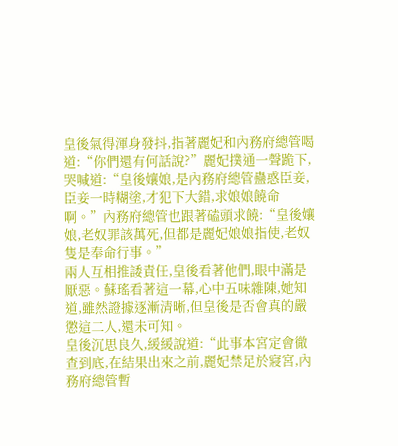皇後氣得渾身發抖,指著麗妃和內務府總管喝道:“你們還有何話說?”麗妃撲通一聲跪下,哭喊道:“皇後孃娘,是內務府總管蠱惑臣妾,臣妾一時糊塗,才犯下大錯,求娘娘饒命啊。”內務府總管也跟著磕頭求饒:“皇後孃娘,老奴罪該萬死,但都是麗妃娘娘指使,老奴隻是奉命行事。”
兩人互相推諉責任,皇後看著他們,眼中滿是厭惡。蘇瑤看著這一幕,心中五味雜陳,她知道,雖然證據逐漸清晰,但皇後是否會真的嚴懲這二人,還未可知。
皇後沉思良久,緩緩說道:“此事本宮定會徹查到底,在結果出來之前,麗妃禁足於寢宮,內務府總管暫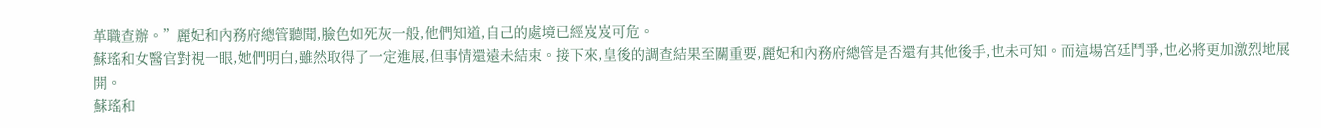革職查辦。”麗妃和內務府總管聽聞,臉色如死灰一般,他們知道,自己的處境已經岌岌可危。
蘇瑤和女醫官對視一眼,她們明白,雖然取得了一定進展,但事情還遠未結束。接下來,皇後的調查結果至關重要,麗妃和內務府總管是否還有其他後手,也未可知。而這場宮廷鬥爭,也必將更加激烈地展開。
蘇瑤和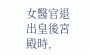女醫官退出皇後宮殿時,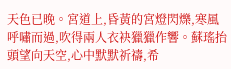天色已晚。宮道上,昏黃的宮燈閃爍,寒風呼嘯而過,吹得兩人衣袂獵獵作響。蘇瑤抬頭望向天空,心中默默祈禱,希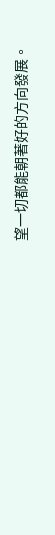望一切都能朝著好的方向發展。